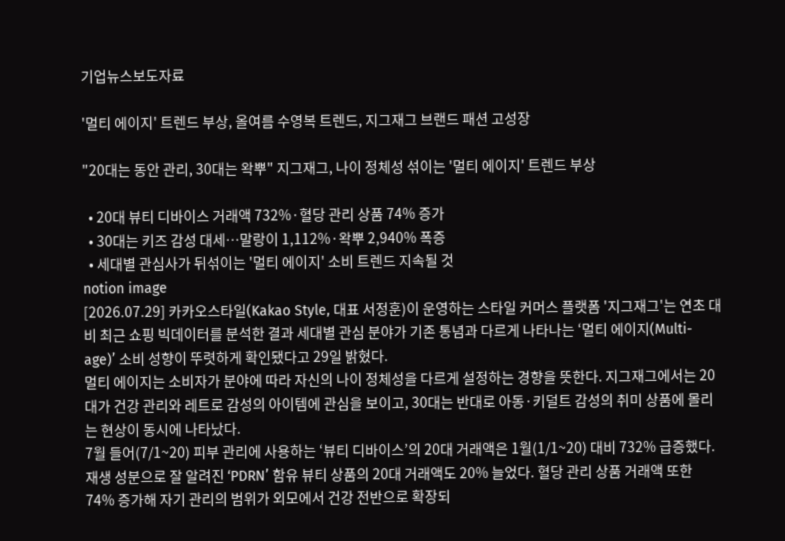기업뉴스보도자료

'멀티 에이지' 트렌드 부상, 올여름 수영복 트렌드, 지그재그 브랜드 패션 고성장

"20대는 동안 관리, 30대는 왁뿌" 지그재그, 나이 정체성 섞이는 '멀티 에이지' 트렌드 부상

  • 20대 뷰티 디바이스 거래액 732%·혈당 관리 상품 74% 증가
  • 30대는 키즈 감성 대세…말랑이 1,112%·왁뿌 2,940% 폭증
  • 세대별 관심사가 뒤섞이는 '멀티 에이지' 소비 트렌드 지속될 것
notion image
[2026.07.29] 카카오스타일(Kakao Style, 대표 서정훈)이 운영하는 스타일 커머스 플랫폼 '지그재그'는 연초 대비 최근 쇼핑 빅데이터를 분석한 결과 세대별 관심 분야가 기존 통념과 다르게 나타나는 ‘멀티 에이지(Multi-age)’ 소비 성향이 뚜렷하게 확인됐다고 29일 밝혔다.
멀티 에이지는 소비자가 분야에 따라 자신의 나이 정체성을 다르게 설정하는 경향을 뜻한다. 지그재그에서는 20대가 건강 관리와 레트로 감성의 아이템에 관심을 보이고, 30대는 반대로 아동·키덜트 감성의 취미 상품에 몰리는 현상이 동시에 나타났다.
7월 들어(7/1~20) 피부 관리에 사용하는 ‘뷰티 디바이스’의 20대 거래액은 1월(1/1~20) 대비 732% 급증했다. 재생 성분으로 잘 알려진 ‘PDRN’ 함유 뷰티 상품의 20대 거래액도 20% 늘었다. 혈당 관리 상품 거래액 또한 74% 증가해 자기 관리의 범위가 외모에서 건강 전반으로 확장되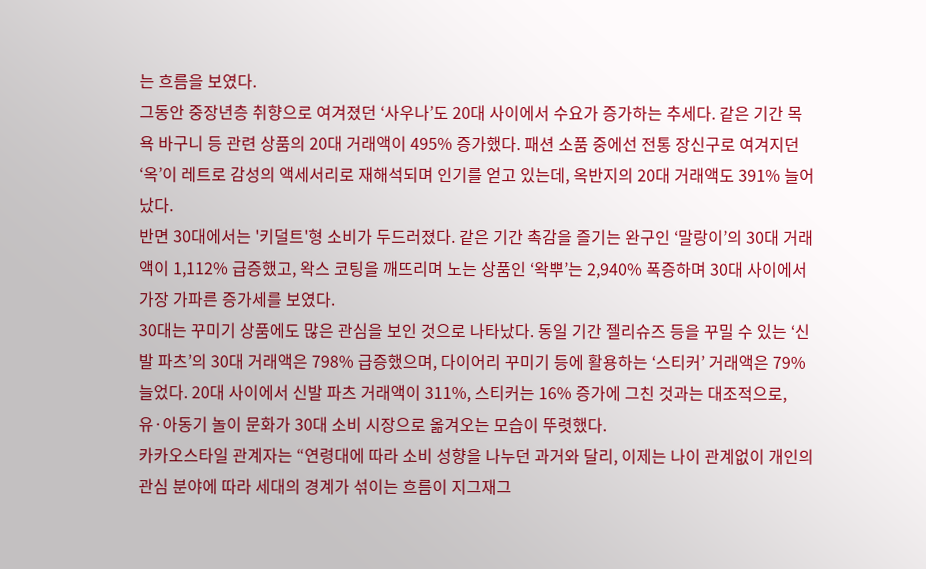는 흐름을 보였다.
그동안 중장년층 취향으로 여겨졌던 ‘사우나’도 20대 사이에서 수요가 증가하는 추세다. 같은 기간 목욕 바구니 등 관련 상품의 20대 거래액이 495% 증가했다. 패션 소품 중에선 전통 장신구로 여겨지던 ‘옥’이 레트로 감성의 액세서리로 재해석되며 인기를 얻고 있는데, 옥반지의 20대 거래액도 391% 늘어났다.
반면 30대에서는 '키덜트'형 소비가 두드러졌다. 같은 기간 촉감을 즐기는 완구인 ‘말랑이’의 30대 거래액이 1,112% 급증했고, 왁스 코팅을 깨뜨리며 노는 상품인 ‘왁뿌’는 2,940% 폭증하며 30대 사이에서 가장 가파른 증가세를 보였다.
30대는 꾸미기 상품에도 많은 관심을 보인 것으로 나타났다. 동일 기간 젤리슈즈 등을 꾸밀 수 있는 ‘신발 파츠’의 30대 거래액은 798% 급증했으며, 다이어리 꾸미기 등에 활용하는 ‘스티커’ 거래액은 79% 늘었다. 20대 사이에서 신발 파츠 거래액이 311%, 스티커는 16% 증가에 그친 것과는 대조적으로, 유·아동기 놀이 문화가 30대 소비 시장으로 옮겨오는 모습이 뚜렷했다.
카카오스타일 관계자는 “연령대에 따라 소비 성향을 나누던 과거와 달리, 이제는 나이 관계없이 개인의 관심 분야에 따라 세대의 경계가 섞이는 흐름이 지그재그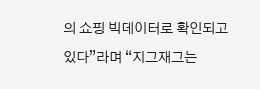의 쇼핑 빅데이터로 확인되고 있다”라며 “지그재그는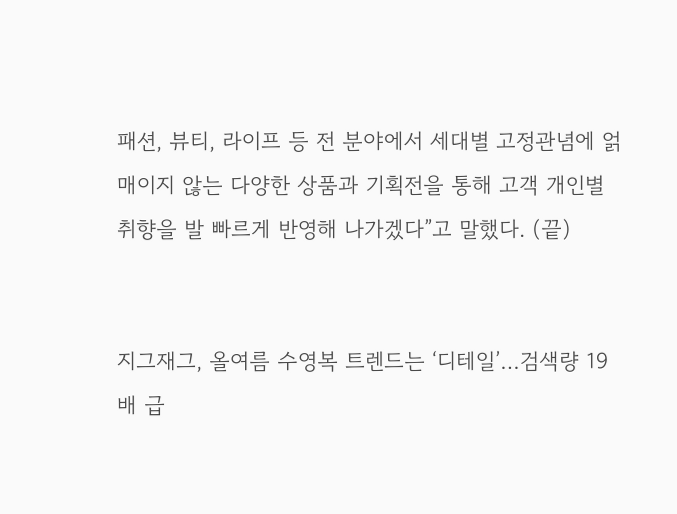패션, 뷰티, 라이프 등 전 분야에서 세대별 고정관념에 얽매이지 않는 다양한 상품과 기획전을 통해 고객 개인별 취향을 발 빠르게 반영해 나가겠다”고 말했다. (끝)


지그재그, 올여름 수영복 트렌드는 ‘디테일’…검색량 19배 급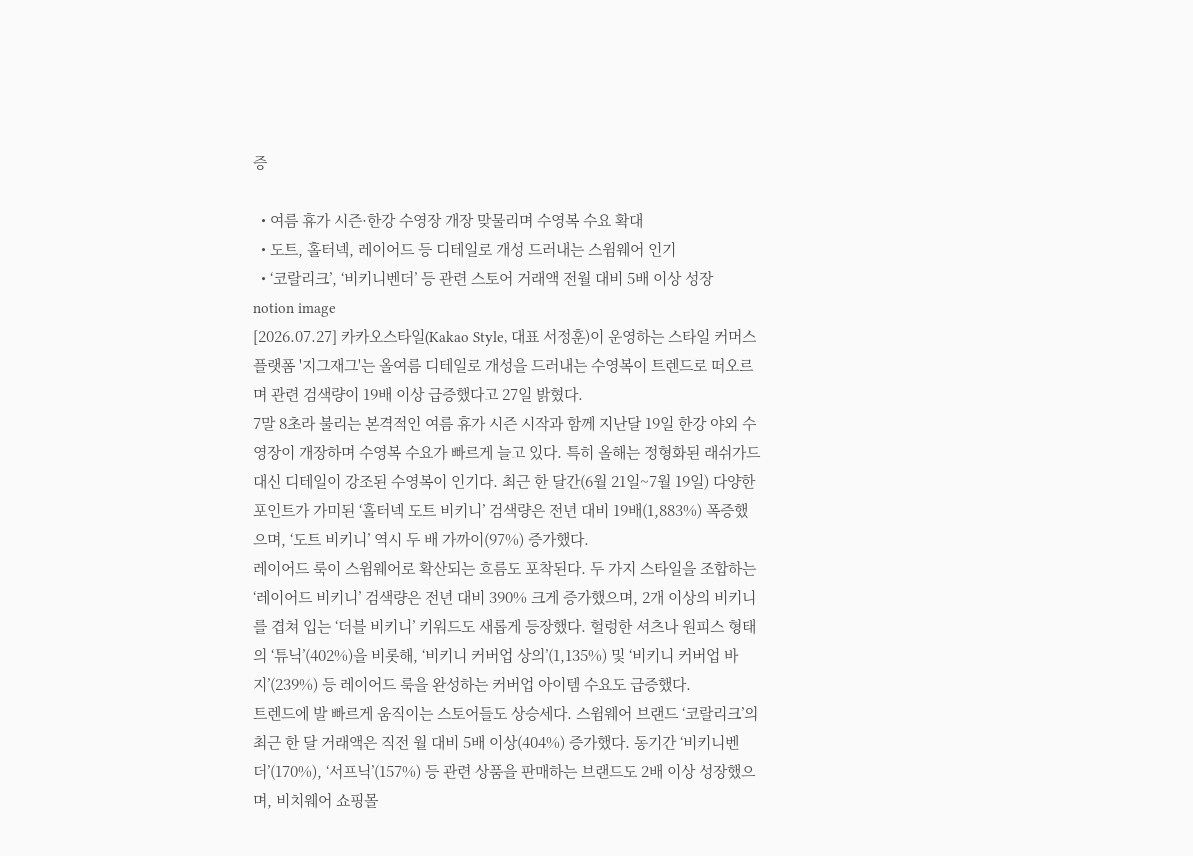증

  • 여름 휴가 시즌·한강 수영장 개장 맞물리며 수영복 수요 확대
  • 도트, 홀터넥, 레이어드 등 디테일로 개성 드러내는 스윔웨어 인기
  • ‘코랄리크’, ‘비키니벤더’ 등 관련 스토어 거래액 전월 대비 5배 이상 성장
notion image
[2026.07.27] 카카오스타일(Kakao Style, 대표 서정훈)이 운영하는 스타일 커머스 플랫폼 '지그재그'는 올여름 디테일로 개성을 드러내는 수영복이 트렌드로 떠오르며 관련 검색량이 19배 이상 급증했다고 27일 밝혔다.
7말 8초라 불리는 본격적인 여름 휴가 시즌 시작과 함께 지난달 19일 한강 야외 수영장이 개장하며 수영복 수요가 빠르게 늘고 있다. 특히 올해는 정형화된 래쉬가드 대신 디테일이 강조된 수영복이 인기다. 최근 한 달간(6월 21일~7월 19일) 다양한 포인트가 가미된 ‘홀터넥 도트 비키니’ 검색량은 전년 대비 19배(1,883%) 폭증했으며, ‘도트 비키니’ 역시 두 배 가까이(97%) 증가했다.
레이어드 룩이 스윔웨어로 확산되는 흐름도 포착된다. 두 가지 스타일을 조합하는 ‘레이어드 비키니’ 검색량은 전년 대비 390% 크게 증가했으며, 2개 이상의 비키니를 겹쳐 입는 ‘더블 비키니’ 키워드도 새롭게 등장했다. 헐렁한 셔츠나 원피스 형태의 ‘튜닉’(402%)을 비롯해, ‘비키니 커버업 상의’(1,135%) 및 ‘비키니 커버업 바지’(239%) 등 레이어드 룩을 완성하는 커버업 아이템 수요도 급증했다.
트렌드에 발 빠르게 움직이는 스토어들도 상승세다. 스윔웨어 브랜드 ‘코랄리크’의 최근 한 달 거래액은 직전 월 대비 5배 이상(404%) 증가했다. 동기간 ‘비키니벤더’(170%), ‘서프닉’(157%) 등 관련 상품을 판매하는 브랜드도 2배 이상 성장했으며, 비치웨어 쇼핑몰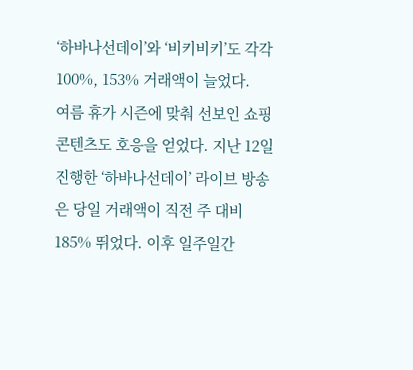‘하바나선데이’와 ‘비키비키’도 각각 100%, 153% 거래액이 늘었다.
여름 휴가 시즌에 맞춰 선보인 쇼핑 콘텐츠도 호응을 얻었다. 지난 12일 진행한 ‘하바나선데이’ 라이브 방송은 당일 거래액이 직전 주 대비 185% 뛰었다. 이후 일주일간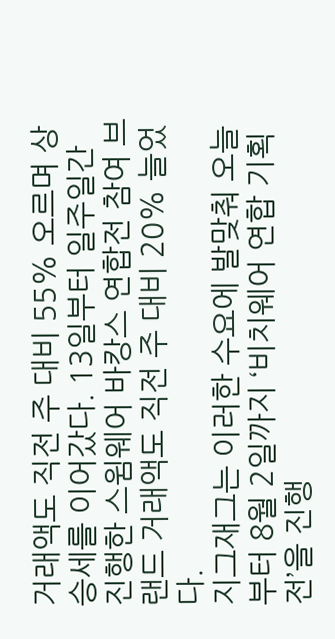거래액도 직전 주 대비 55% 오르며 상승세를 이어갔다. 13일부터 일주일간 진행한 스윔웨어 바캉스 연합전 참여 브랜드 거래액도 직전 주 대비 20% 늘었다.
지그재그는 이러한 수요에 발맞춰 오늘부터 8월 2일까지 ‘비치웨어 연합 기획전’을 진행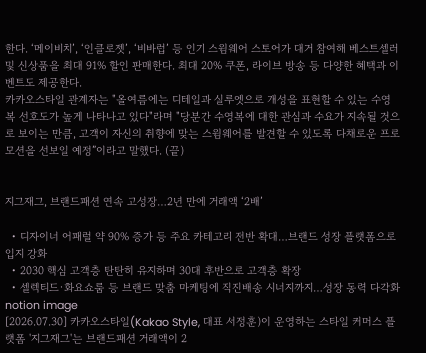한다. ‘메이비치’, ‘인클로젯’, ‘비바럽’ 등 인기 스윔웨어 스토어가 대거 참여해 베스트셀러 및 신상품을 최대 91% 할인 판매한다. 최대 20% 쿠폰, 라이브 방송 등 다양한 혜택과 이벤트도 제공한다.
카카오스타일 관계자는 "올여름에는 디테일과 실루엣으로 개성을 표현할 수 있는 수영복 선호도가 높게 나타나고 있다"라며 "당분간 수영복에 대한 관심과 수요가 지속될 것으로 보이는 만큼, 고객이 자신의 취향에 맞는 스윔웨어를 발견할 수 있도록 다채로운 프로모션을 선보일 예정”이라고 말했다. (끝)


지그재그, 브랜드패션 연속 고성장…2년 만에 거래액 ‘2배’

  • 디자이너 어패럴 약 90% 증가 등 주요 카테고리 전반 확대…브랜드 성장 플랫폼으로 입지 강화
  • 2030 핵심 고객층 탄탄히 유지하며 30대 후반으로 고객층 확장
  • 셀렉티드·화요쇼룸 등 브랜드 맞춤 마케팅에 직진배송 시너지까지…성장 동력 다각화
notion image
[2026.07.30] 카카오스타일(Kakao Style, 대표 서정훈)이 운영하는 스타일 커머스 플랫폼 '지그재그'는 브랜드패션 거래액이 2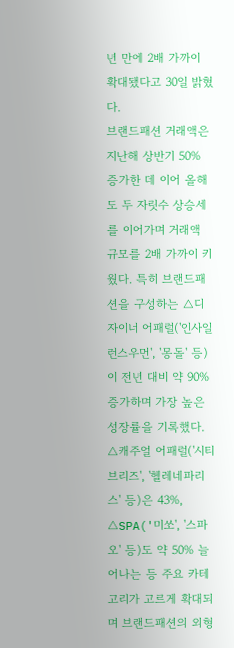년 만에 2배 가까이 확대됐다고 30일 밝혔다.
브랜드패션 거래액은 지난해 상반기 50% 증가한 데 이어 올해도 두 자릿수 상승세를 이어가며 거래액 규모를 2배 가까이 키웠다. 특히 브랜드패션을 구성하는 △디자이너 어패럴('인사일런스우먼', '몽돌' 등)이 전년 대비 약 90% 증가하며 가장 높은 성장률을 기록했다. △캐주얼 어패럴('시티브리즈', '헬레네파리스' 등)은 43%, △SPA('미쏘', '스파오' 등)도 약 50% 늘어나는 등 주요 카테고리가 고르게 확대되며 브랜드패션의 외형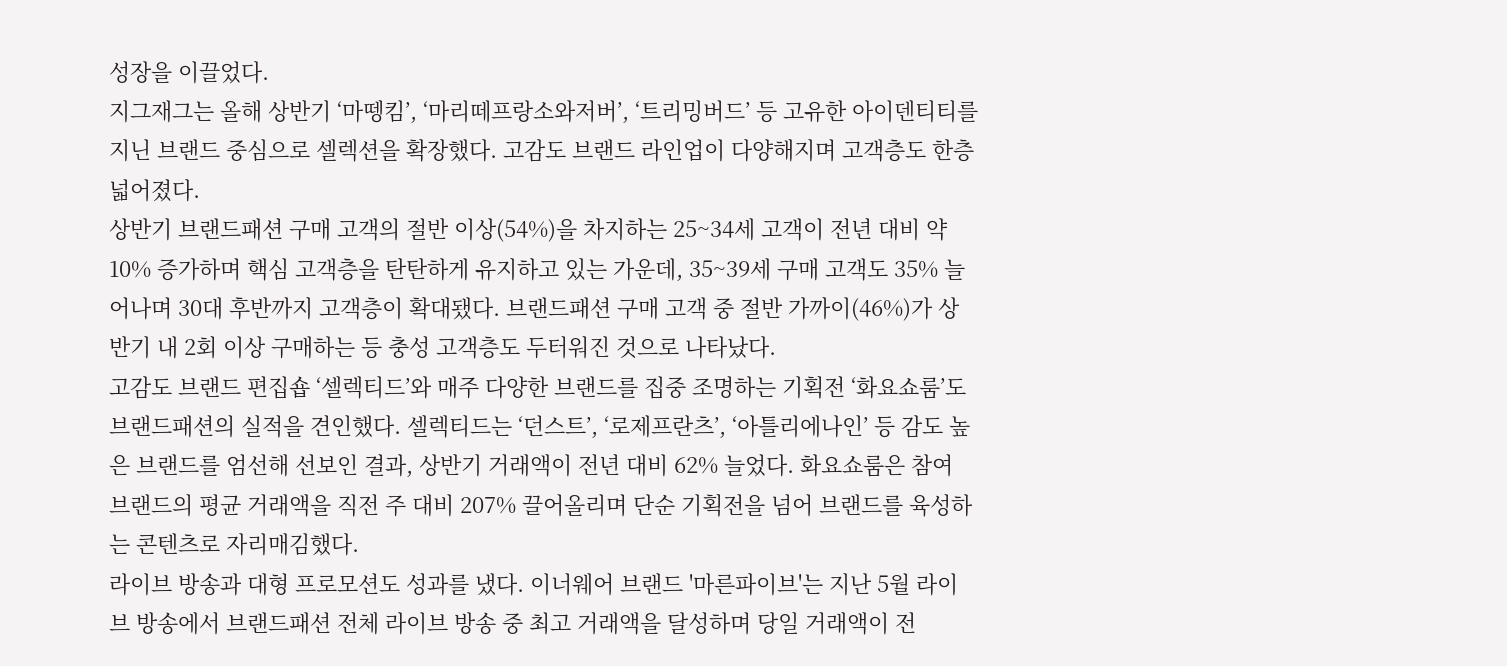성장을 이끌었다.
지그재그는 올해 상반기 ‘마뗑킴’, ‘마리떼프랑소와저버’, ‘트리밍버드’ 등 고유한 아이덴티티를 지닌 브랜드 중심으로 셀렉션을 확장했다. 고감도 브랜드 라인업이 다양해지며 고객층도 한층 넓어졌다.
상반기 브랜드패션 구매 고객의 절반 이상(54%)을 차지하는 25~34세 고객이 전년 대비 약 10% 증가하며 핵심 고객층을 탄탄하게 유지하고 있는 가운데, 35~39세 구매 고객도 35% 늘어나며 30대 후반까지 고객층이 확대됐다. 브랜드패션 구매 고객 중 절반 가까이(46%)가 상반기 내 2회 이상 구매하는 등 충성 고객층도 두터워진 것으로 나타났다.
고감도 브랜드 편집숍 ‘셀렉티드’와 매주 다양한 브랜드를 집중 조명하는 기획전 ‘화요쇼룸’도 브랜드패션의 실적을 견인했다. 셀렉티드는 ‘던스트’, ‘로제프란츠’, ‘아틀리에나인’ 등 감도 높은 브랜드를 엄선해 선보인 결과, 상반기 거래액이 전년 대비 62% 늘었다. 화요쇼룸은 참여 브랜드의 평균 거래액을 직전 주 대비 207% 끌어올리며 단순 기획전을 넘어 브랜드를 육성하는 콘텐츠로 자리매김했다.
라이브 방송과 대형 프로모션도 성과를 냈다. 이너웨어 브랜드 '마른파이브'는 지난 5월 라이브 방송에서 브랜드패션 전체 라이브 방송 중 최고 거래액을 달성하며 당일 거래액이 전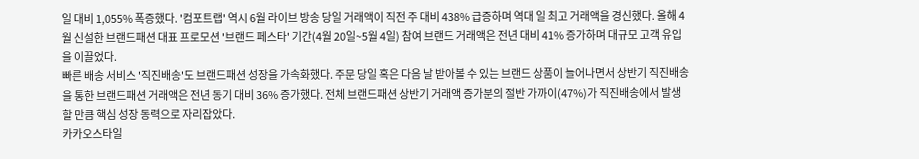일 대비 1,055% 폭증했다. '컴포트랩' 역시 6월 라이브 방송 당일 거래액이 직전 주 대비 438% 급증하며 역대 일 최고 거래액을 경신했다. 올해 4월 신설한 브랜드패션 대표 프로모션 '브랜드 페스타' 기간(4월 20일~5월 4일) 참여 브랜드 거래액은 전년 대비 41% 증가하며 대규모 고객 유입을 이끌었다.
빠른 배송 서비스 '직진배송'도 브랜드패션 성장을 가속화했다. 주문 당일 혹은 다음 날 받아볼 수 있는 브랜드 상품이 늘어나면서 상반기 직진배송을 통한 브랜드패션 거래액은 전년 동기 대비 36% 증가했다. 전체 브랜드패션 상반기 거래액 증가분의 절반 가까이(47%)가 직진배송에서 발생할 만큼 핵심 성장 동력으로 자리잡았다.
카카오스타일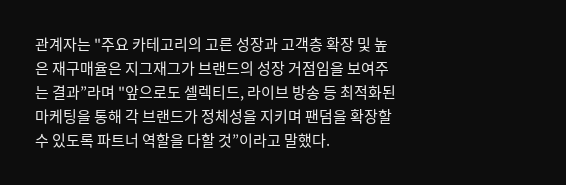관계자는 "주요 카테고리의 고른 성장과 고객층 확장 및 높은 재구매율은 지그재그가 브랜드의 성장 거점임을 보여주는 결과”라며 "앞으로도 셀렉티드, 라이브 방송 등 최적화된 마케팅을 통해 각 브랜드가 정체성을 지키며 팬덤을 확장할 수 있도록 파트너 역할을 다할 것”이라고 말했다.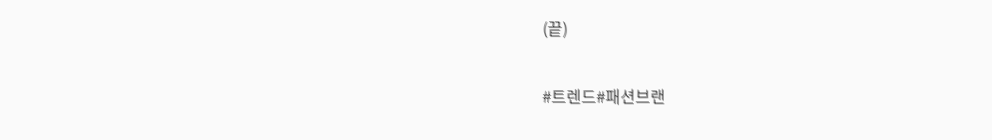(끝)

#트렌드#패션브랜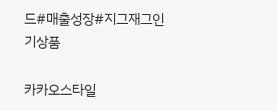드#매출성장#지그재그인기상품

카카오스타일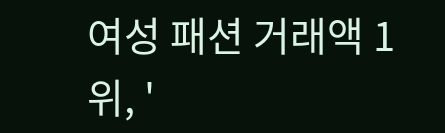여성 패션 거래액 1위, '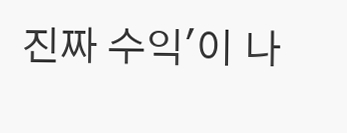진짜 수익'이 나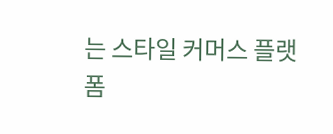는 스타일 커머스 플랫폼